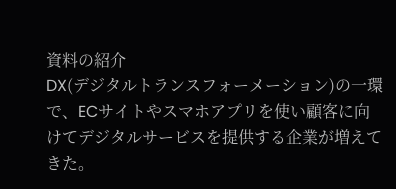資料の紹介
DX(デジタルトランスフォーメーション)の一環で、ECサイトやスマホアプリを使い顧客に向けてデジタルサービスを提供する企業が増えてきた。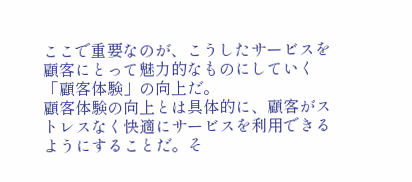ここで重要なのが、こうしたサービスを顧客にとって魅力的なものにしていく「顧客体験」の向上だ。
顧客体験の向上とは具体的に、顧客がストレスなく快適にサービスを利用できるようにすることだ。そ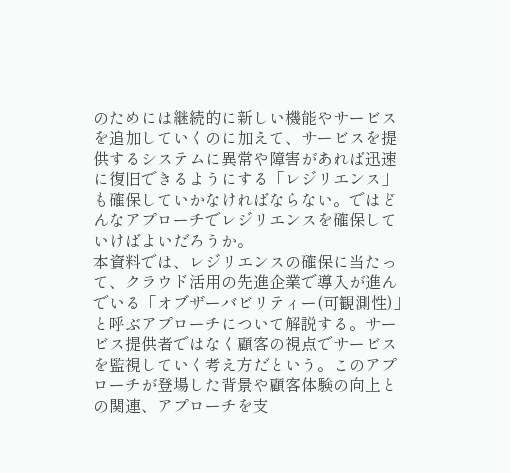のためには継続的に新しい機能やサービスを追加していくのに加えて、サービスを提供するシステムに異常や障害があれば迅速に復旧できるようにする「レジリエンス」も確保していかなければならない。ではどんなアプローチでレジリエンスを確保していけばよいだろうか。
本資料では、レジリエンスの確保に当たって、クラウド活用の先進企業で導入が進んでいる「オブザーバビリティー(可観測性)」と呼ぶアプローチについて解説する。サービス提供者ではなく顧客の視点でサービスを監視していく考え方だという。このアプローチが登場した背景や顧客体験の向上との関連、アプローチを支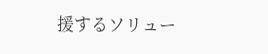援するソリュー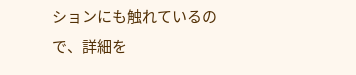ションにも触れているので、詳細を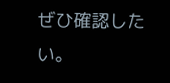ぜひ確認したい。